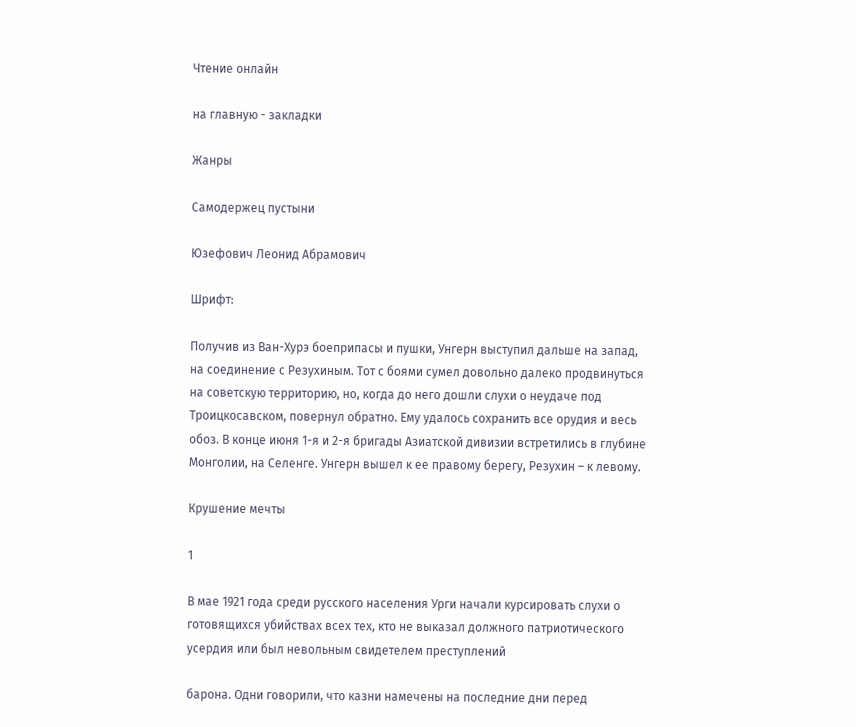Чтение онлайн

на главную - закладки

Жанры

Самодержец пустыни

Юзефович Леонид Абрамович

Шрифт:

Получив из Ван-Хурэ боеприпасы и пушки, Унгерн выступил дальше на запад, на соединение с Резухиным. Тот с боями сумел довольно далеко продвинуться на советскую территорию, но, когда до него дошли слухи о неудаче под Троицкосавском, повернул обратно. Ему удалось сохранить все орудия и весь обоз. В конце июня 1-я и 2-я бригады Азиатской дивизии встретились в глубине Монголии, на Селенге. Унгерн вышел к ее правому берегу, Резухин – к левому.

Крушение мечты

1

В мае 1921 года среди русского населения Урги начали курсировать слухи о готовящихся убийствах всех тех, кто не выказал должного патриотического усердия или был невольным свидетелем преступлений

барона. Одни говорили, что казни намечены на последние дни перед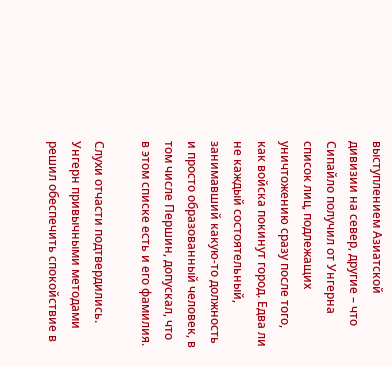выступлением Азиатской дивизии на север, другие – что Сипайло получил от Унгерна список лиц, подлежащих уничтожению сразу после того, как войска покинут город. Едва ли не каждый состоятельный, занимавший какую-то должность и просто образованный человек, в том числе Першин, допускал, что в этом списке есть и его фамилия.

Слухи отчасти подтвердились. Унгерн привычными методами решил обеспечить спокойствие в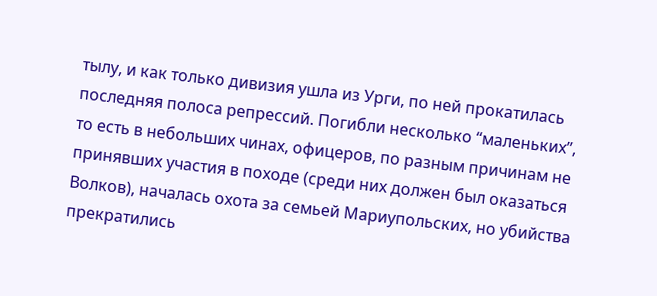тылу, и как только дивизия ушла из Урги, по ней прокатилась последняя полоса репрессий. Погибли несколько “маленьких”, то есть в небольших чинах, офицеров, по разным причинам не принявших участия в походе (среди них должен был оказаться Волков), началась охота за семьей Мариупольских, но убийства прекратились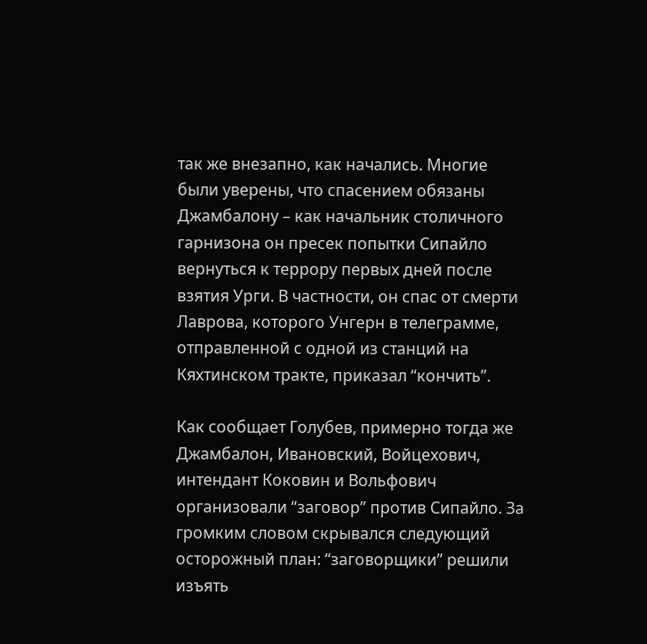так же внезапно, как начались. Многие были уверены, что спасением обязаны Джамбалону – как начальник столичного гарнизона он пресек попытки Сипайло вернуться к террору первых дней после взятия Урги. В частности, он спас от смерти Лаврова, которого Унгерн в телеграмме, отправленной с одной из станций на Кяхтинском тракте, приказал “кончить”.

Как сообщает Голубев, примерно тогда же Джамбалон, Ивановский, Войцехович, интендант Коковин и Вольфович организовали “заговор” против Сипайло. За громким словом скрывался следующий осторожный план: “заговорщики” решили изъять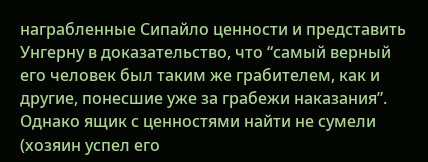награбленные Сипайло ценности и представить Унгерну в доказательство, что “самый верный его человек был таким же грабителем, как и другие, понесшие уже за грабежи наказания”. Однако ящик с ценностями найти не сумели (хозяин успел его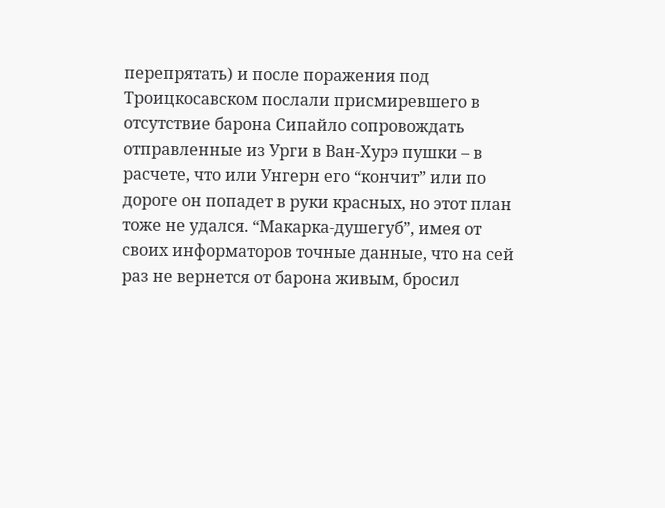перепрятать) и после поражения под Троицкосавском послали присмиревшего в отсутствие барона Сипайло сопровождать отправленные из Урги в Ван-Хурэ пушки – в расчете, что или Унгерн его “кончит” или по дороге он попадет в руки красных, но этот план тоже не удался. “Макарка-душегуб”, имея от своих информаторов точные данные, что на сей раз не вернется от барона живым, бросил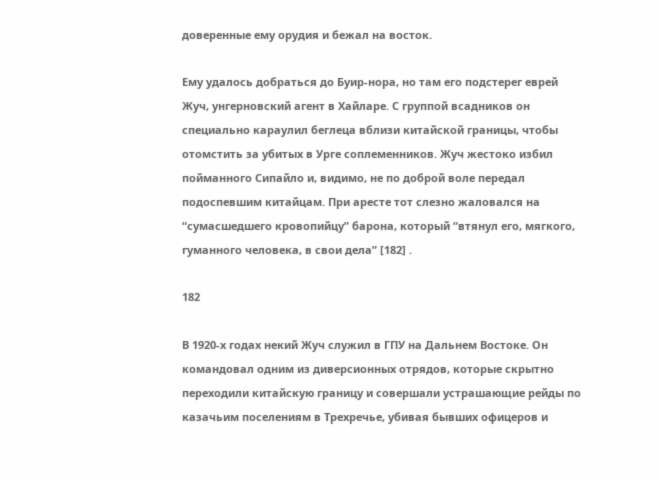доверенные ему орудия и бежал на восток.

Ему удалось добраться до Буир-нора, но там его подстерег еврей Жуч, унгерновский агент в Хайларе. С группой всадников он специально караулил беглеца вблизи китайской границы, чтобы отомстить за убитых в Урге соплеменников. Жуч жестоко избил пойманного Сипайло и, видимо, не по доброй воле передал подоспевшим китайцам. При аресте тот слезно жаловался на “сумасшедшего кровопийцу” барона, который “втянул его, мягкого, гуманного человека, в свои дела” [182] .

182

В 1920-х годах некий Жуч служил в ГПУ на Дальнем Востоке. Он командовал одним из диверсионных отрядов, которые скрытно переходили китайскую границу и совершали устрашающие рейды по казачьим поселениям в Трехречье, убивая бывших офицеров и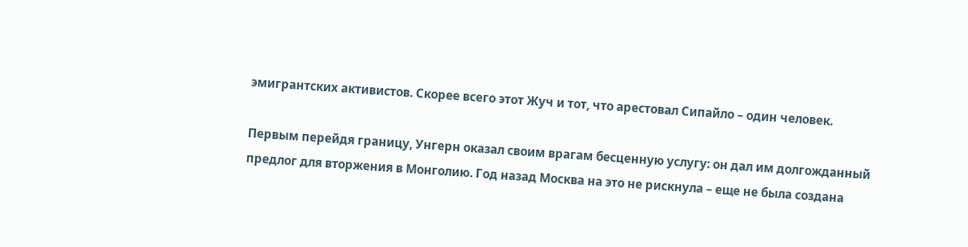эмигрантских активистов. Скорее всего этот Жуч и тот, что арестовал Сипайло – один человек.

Первым перейдя границу, Унгерн оказал своим врагам бесценную услугу: он дал им долгожданный предлог для вторжения в Монголию. Год назад Москва на это не рискнула – еще не была создана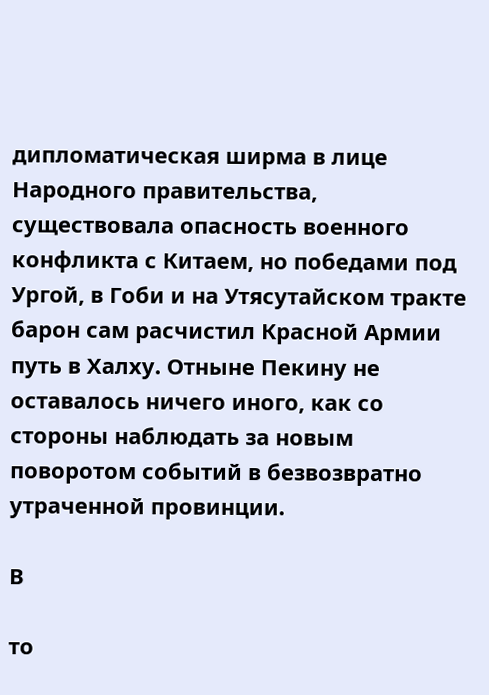дипломатическая ширма в лице Народного правительства, существовала опасность военного конфликта с Китаем, но победами под Ургой, в Гоби и на Утясутайском тракте барон сам расчистил Красной Армии путь в Халху. Отныне Пекину не оставалось ничего иного, как со стороны наблюдать за новым поворотом событий в безвозвратно утраченной провинции.

В

то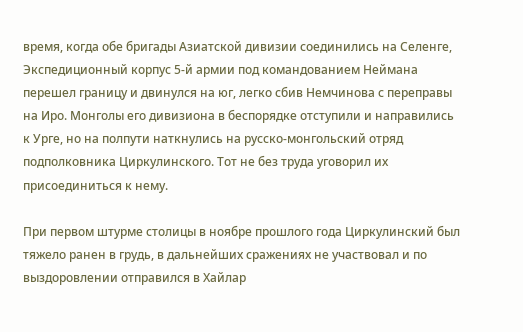время, когда обе бригады Азиатской дивизии соединились на Селенге, Экспедиционный корпус 5-й армии под командованием Неймана перешел границу и двинулся на юг, легко сбив Немчинова с переправы на Иро. Монголы его дивизиона в беспорядке отступили и направились к Урге, но на полпути наткнулись на русско-монгольский отряд подполковника Циркулинского. Тот не без труда уговорил их присоединиться к нему.

При первом штурме столицы в ноябре прошлого года Циркулинский был тяжело ранен в грудь, в дальнейших сражениях не участвовал и по выздоровлении отправился в Хайлар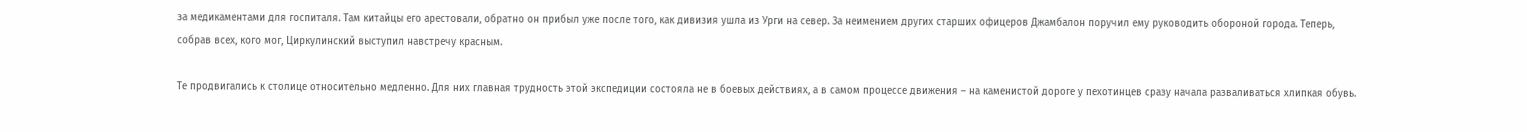за медикаментами для госпиталя. Там китайцы его арестовали, обратно он прибыл уже после того, как дивизия ушла из Урги на север. За неимением других старших офицеров Джамбалон поручил ему руководить обороной города. Теперь, собрав всех, кого мог, Циркулинский выступил навстречу красным.

Те продвигались к столице относительно медленно. Для них главная трудность этой экспедиции состояла не в боевых действиях, а в самом процессе движения – на каменистой дороге у пехотинцев сразу начала разваливаться хлипкая обувь.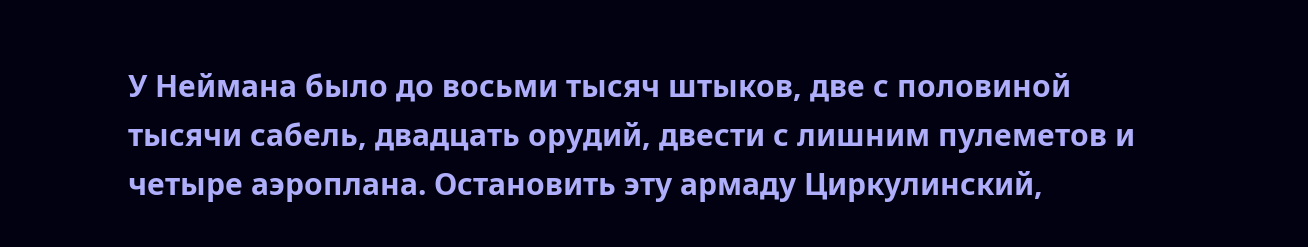У Неймана было до восьми тысяч штыков, две с половиной тысячи сабель, двадцать орудий, двести с лишним пулеметов и четыре аэроплана. Остановить эту армаду Циркулинский,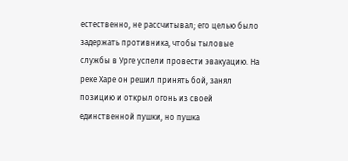естественно, не рассчитывал; его целью было задержать противника, чтобы тыловые службы в Урге успели провести эвакуацию. На реке Харе он решил принять бой, занял позицию и открыл огонь из своей единственной пушки, но пушка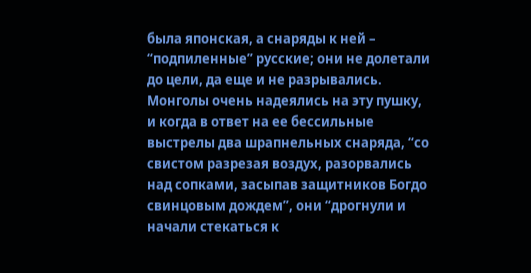была японская, а снаряды к ней – “подпиленные” русские; они не долетали до цели, да еще и не разрывались. Монголы очень надеялись на эту пушку, и когда в ответ на ее бессильные выстрелы два шрапнельных снаряда, “со свистом разрезая воздух, разорвались над сопками, засыпав защитников Богдо свинцовым дождем”, они “дрогнули и начали стекаться к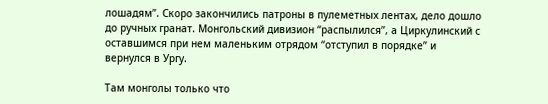лошадям”. Скоро закончились патроны в пулеметных лентах, дело дошло до ручных гранат. Монгольский дивизион “распылился”, а Циркулинский с оставшимся при нем маленьким отрядом “отступил в порядке” и вернулся в Ургу.

Там монголы только что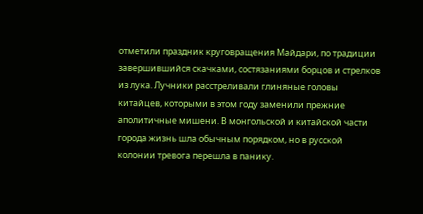отметили праздник круговращения Майдари, по традиции завершившийся скачками, состязаниями борцов и стрелков из лука. Лучники расстреливали глиняные головы китайцев, которыми в этом году заменили прежние аполитичные мишени. В монгольской и китайской части города жизнь шла обычным порядком, но в русской колонии тревога перешла в панику.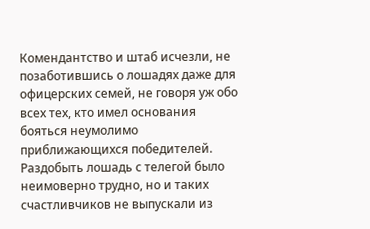Комендантство и штаб исчезли, не позаботившись о лошадях даже для офицерских семей, не говоря уж обо всех тех, кто имел основания бояться неумолимо приближающихся победителей. Раздобыть лошадь с телегой было неимоверно трудно, но и таких счастливчиков не выпускали из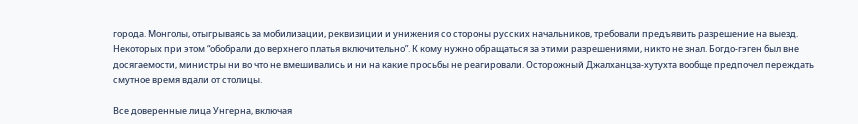города. Монголы, отыгрываясь за мобилизации, реквизиции и унижения со стороны русских начальников, требовали предъявить разрешение на выезд. Некоторых при этом “обобрали до верхнего платья включительно”. К кому нужно обращаться за этими разрешениями, никто не знал. Богдо-гэген был вне досягаемости, министры ни во что не вмешивались и ни на какие просьбы не реагировали. Осторожный Джалханцза-хутухта вообще предпочел переждать смутное время вдали от столицы.

Все доверенные лица Унгерна, включая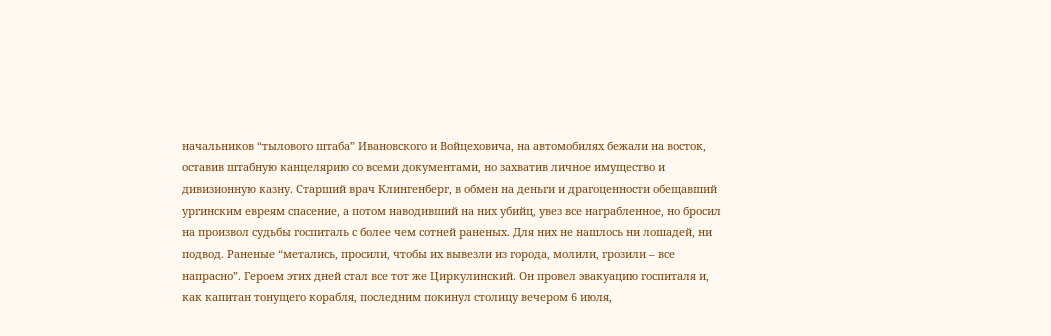начальников “тылового штаба” Ивановского и Войцеховича, на автомобилях бежали на восток, оставив штабную канцелярию со всеми документами, но захватив личное имущество и дивизионную казну. Старший врач Клингенберг, в обмен на деньги и драгоценности обещавший ургинским евреям спасение, а потом наводивший на них убийц, увез все награбленное, но бросил на произвол судьбы госпиталь с более чем сотней раненых. Для них не нашлось ни лошадей, ни подвод. Раненые “метались, просили, чтобы их вывезли из города, молили, грозили – все напрасно”. Героем этих дней стал все тот же Циркулинский. Он провел эвакуацию госпиталя и, как капитан тонущего корабля, последним покинул столицу вечером 6 июля,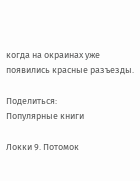когда на окраинах уже появились красные разъезды.

Поделиться:
Популярные книги

Локки 9. Потомок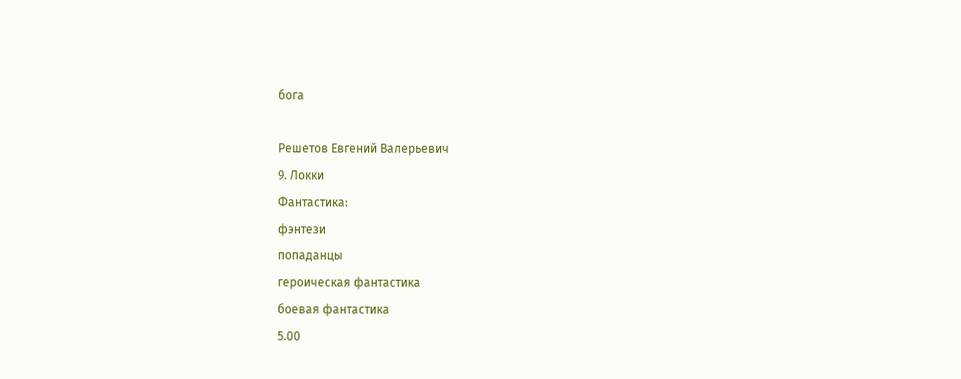бога

Решетов Евгений Валерьевич
9. Локки
Фантастика:
фэнтези
попаданцы
героическая фантастика
боевая фантастика
5.00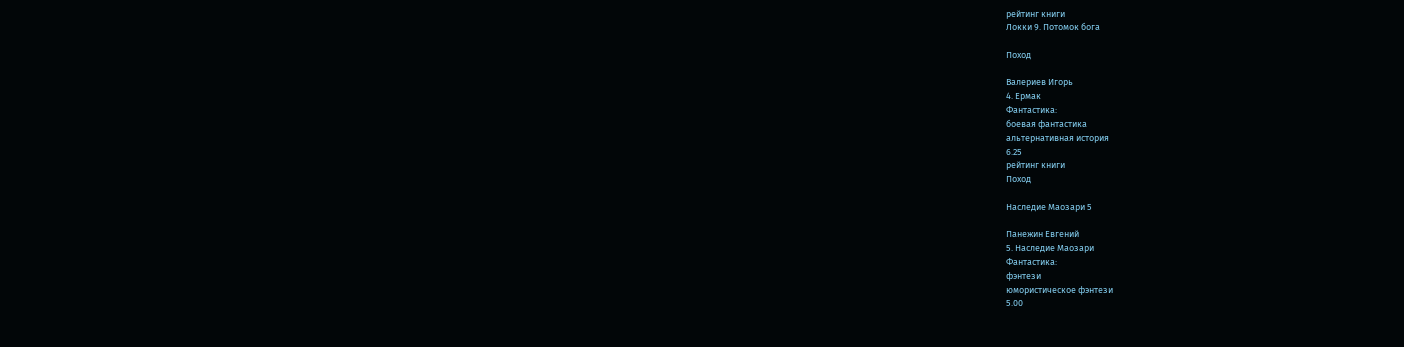рейтинг книги
Локки 9. Потомок бога

Поход

Валериев Игорь
4. Ермак
Фантастика:
боевая фантастика
альтернативная история
6.25
рейтинг книги
Поход

Наследие Маозари 5

Панежин Евгений
5. Наследие Маозари
Фантастика:
фэнтези
юмористическое фэнтези
5.00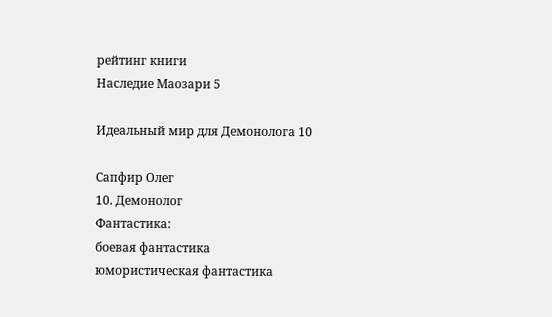рейтинг книги
Наследие Маозари 5

Идеальный мир для Демонолога 10

Сапфир Олег
10. Демонолог
Фантастика:
боевая фантастика
юмористическая фантастика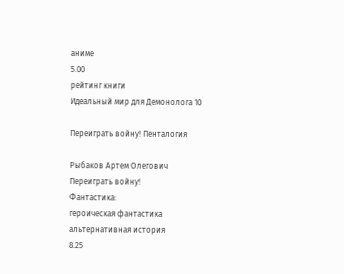аниме
5.00
рейтинг книги
Идеальный мир для Демонолога 10

Переиграть войну! Пенталогия

Рыбаков Артем Олегович
Переиграть войну!
Фантастика:
героическая фантастика
альтернативная история
8.25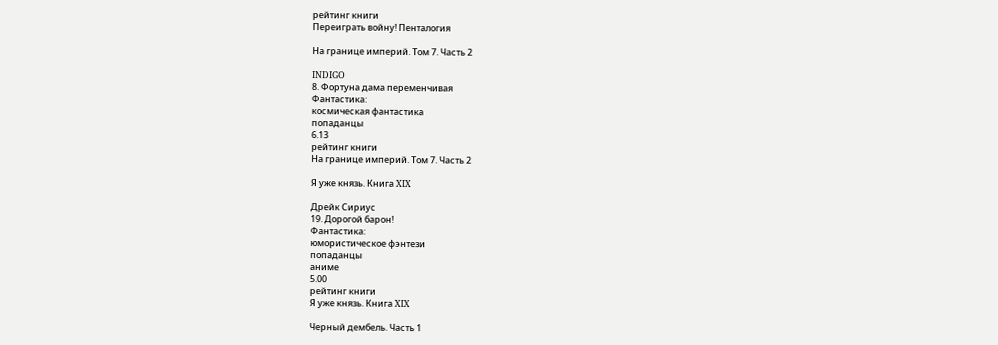рейтинг книги
Переиграть войну! Пенталогия

На границе империй. Том 7. Часть 2

INDIGO
8. Фортуна дама переменчивая
Фантастика:
космическая фантастика
попаданцы
6.13
рейтинг книги
На границе империй. Том 7. Часть 2

Я уже князь. Книга XIX

Дрейк Сириус
19. Дорогой барон!
Фантастика:
юмористическое фэнтези
попаданцы
аниме
5.00
рейтинг книги
Я уже князь. Книга XIX

Черный дембель. Часть 1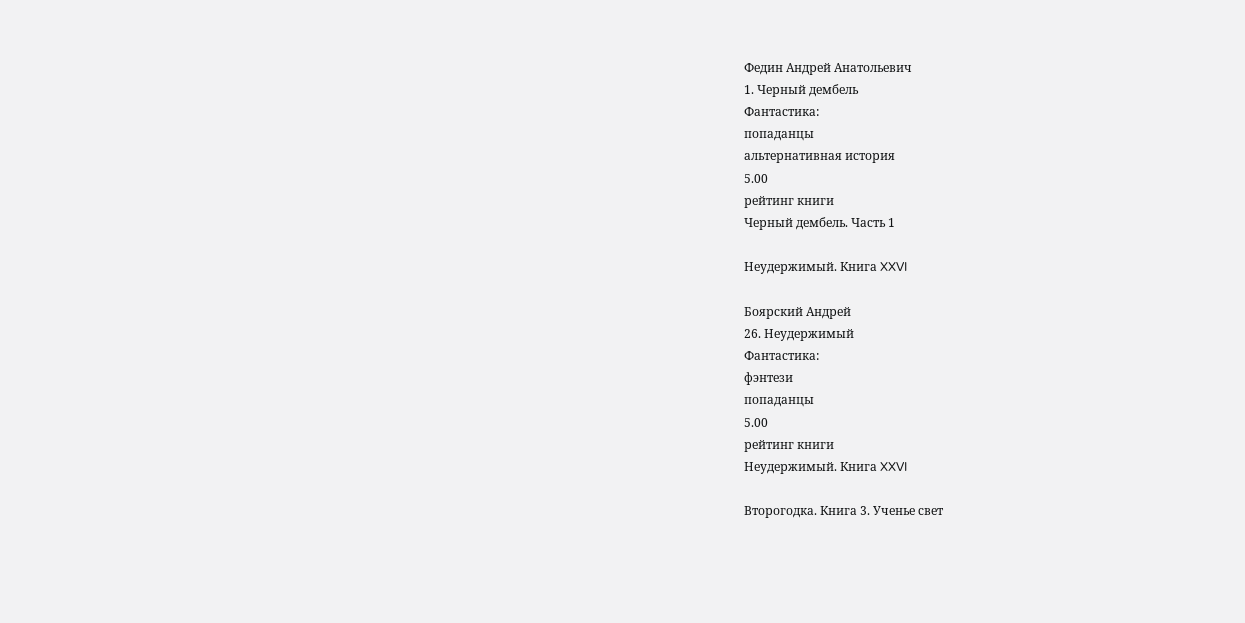Федин Андрей Анатольевич
1. Черный дембель
Фантастика:
попаданцы
альтернативная история
5.00
рейтинг книги
Черный дембель. Часть 1

Неудержимый. Книга XXVI

Боярский Андрей
26. Неудержимый
Фантастика:
фэнтези
попаданцы
5.00
рейтинг книги
Неудержимый. Книга XXVI

Второгодка. Книга 3. Ученье свет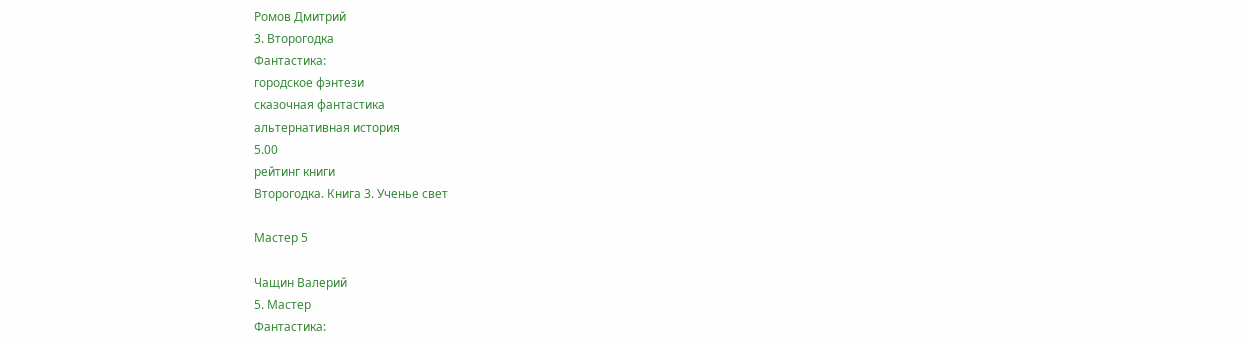Ромов Дмитрий
3. Второгодка
Фантастика:
городское фэнтези
сказочная фантастика
альтернативная история
5.00
рейтинг книги
Второгодка. Книга 3. Ученье свет

Мастер 5

Чащин Валерий
5. Мастер
Фантастика: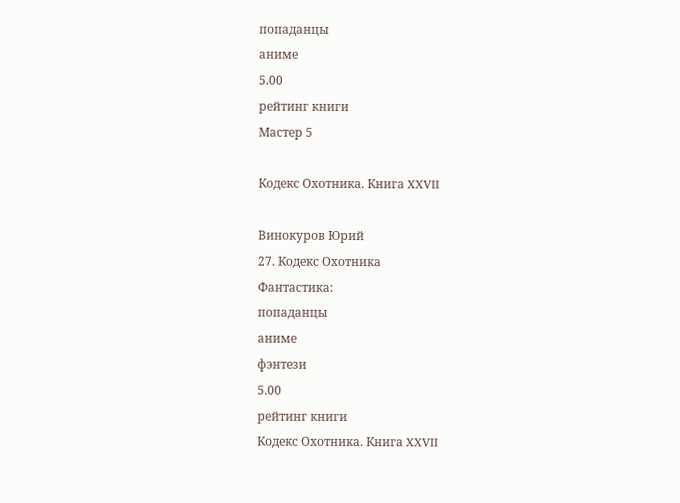попаданцы
аниме
5.00
рейтинг книги
Мастер 5

Кодекс Охотника. Книга XXVII

Винокуров Юрий
27. Кодекс Охотника
Фантастика:
попаданцы
аниме
фэнтези
5.00
рейтинг книги
Кодекс Охотника. Книга XXVII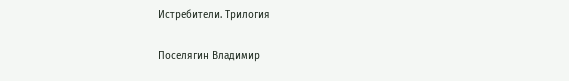Истребители. Трилогия

Поселягин Владимир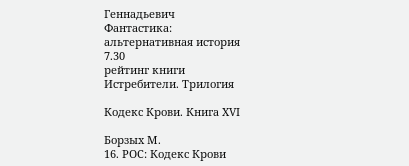Геннадьевич
Фантастика:
альтернативная история
7.30
рейтинг книги
Истребители. Трилогия

Кодекс Крови. Книга ХVI

Борзых М.
16. РОС: Кодекс Крови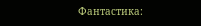Фантастика: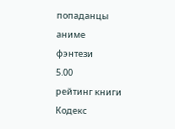попаданцы
аниме
фэнтези
5.00
рейтинг книги
Кодекс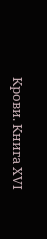Крови. Книга ХVI